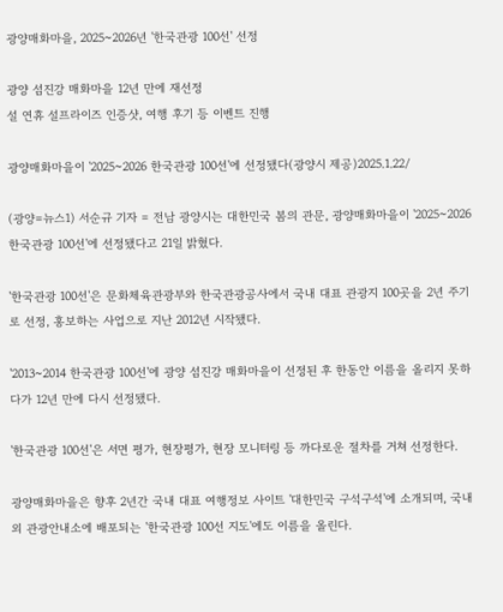광양매화마을, 2025~2026년 '한국관광 100선' 선정

광양 섬진강 매화마을 12년 만에 재선정
설 연휴 설프라이즈 인증샷, 여행 후기 등 이벤트 진행

광양매화마을이 '2025~2026 한국관광 100선'에 선정됐다(광양시 제공)2025.1.22/

(광양=뉴스1) 서순규 기자 = 전남 광양시는 대한민국 봄의 관문, 광양매화마을이 '2025~2026 한국관광 100선'에 선정됐다고 21일 밝혔다.

'한국관광 100선'은 문화체육관광부와 한국관광공사에서 국내 대표 관광지 100곳을 2년 주기로 선정, 홍보하는 사업으로 지난 2012년 시작됐다.

'2013~2014 한국관광 100선'에 광양 섬진강 매화마을이 선정된 후 한동안 이름을 올리지 못하다가 12년 만에 다시 선정됐다.

'한국관광 100선'은 서면 평가, 현장평가, 현장 모니터링 등 까다로운 절차를 거쳐 선정한다.

광양매화마을은 향후 2년간 국내 대표 여행정보 사이트 '대한민국 구석구석'에 소개되며, 국내외 관광안내소에 배포되는 '한국관광 100선 지도'에도 이름을 올린다.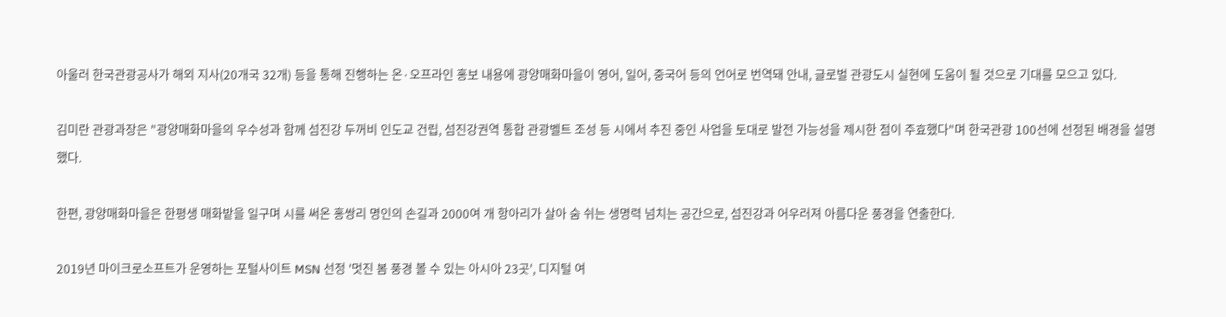아울러 한국관광공사가 해외 지사(20개국 32개) 등을 통해 진행하는 온·오프라인 홍보 내용에 광양매화마을이 영어, 일어, 중국어 등의 언어로 번역돼 안내, 글로벌 관광도시 실현에 도움이 될 것으로 기대를 모으고 있다.

김미란 관광과장은 "광양매화마을의 우수성과 함께 섬진강 두꺼비 인도교 건립, 섬진강권역 통합 관광벨트 조성 등 시에서 추진 중인 사업을 토대로 발전 가능성을 제시한 점이 주효했다"며 한국관광 100선에 선정된 배경을 설명했다.

한편, 광양매화마을은 한평생 매화밭을 일구며 시를 써온 홍쌍리 명인의 손길과 2000여 개 항아리가 살아 숨 쉬는 생명력 넘치는 공간으로, 섬진강과 어우러져 아름다운 풍경을 연출한다.

2019년 마이크로소프트가 운영하는 포털사이트 MSN 선정 '멋진 봄 풍경 볼 수 있는 아시아 23곳', 디지털 여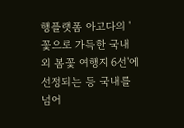행플랫폼 아고다의 '꽃으로 가득한 국내외 봄꽃 여행지 6선'에 선정되는 등 국내를 넘어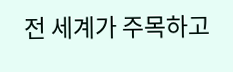전 세계가 주목하고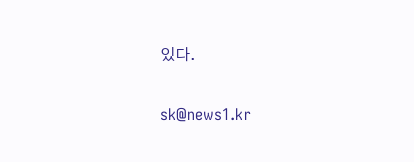있다.

sk@news1.kr